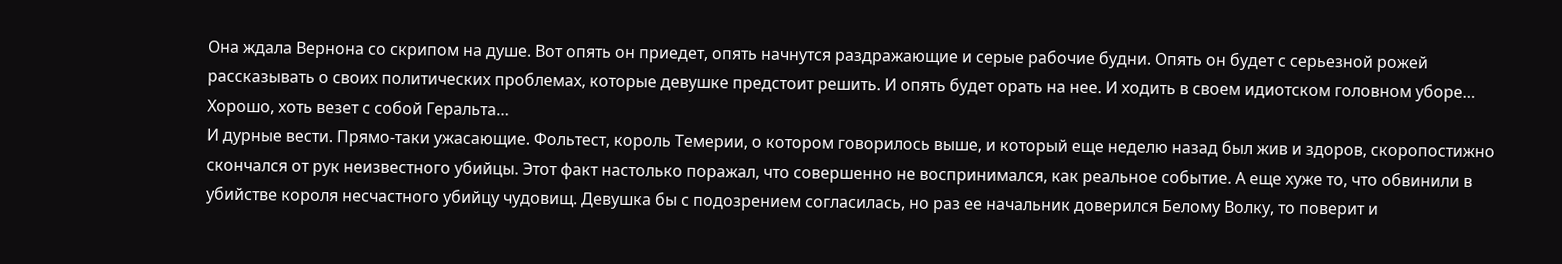Она ждала Вернона со скрипом на душе. Вот опять он приедет, опять начнутся раздражающие и серые рабочие будни. Опять он будет с серьезной рожей рассказывать о своих политических проблемах, которые девушке предстоит решить. И опять будет орать на нее. И ходить в своем идиотском головном уборе… Хорошо, хоть везет с собой Геральта…
И дурные вести. Прямо-таки ужасающие. Фольтест, король Темерии, о котором говорилось выше, и который еще неделю назад был жив и здоров, скоропостижно скончался от рук неизвестного убийцы. Этот факт настолько поражал, что совершенно не воспринимался, как реальное событие. А еще хуже то, что обвинили в убийстве короля несчастного убийцу чудовищ. Девушка бы с подозрением согласилась, но раз ее начальник доверился Белому Волку, то поверит и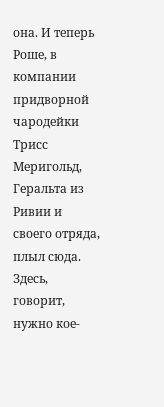она. И теперь Роше, в компании придворной чародейки Трисс Меригольд, Геральта из Ривии и своего отряда, плыл сюда. Здесь, говорит, нужно кое-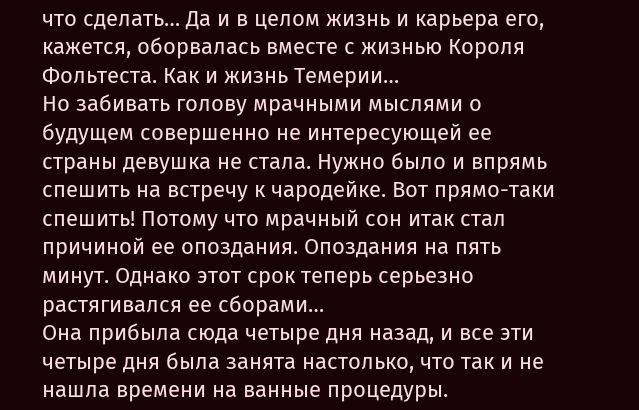что сделать… Да и в целом жизнь и карьера его, кажется, оборвалась вместе с жизнью Короля Фольтеста. Как и жизнь Темерии…
Но забивать голову мрачными мыслями о будущем совершенно не интересующей ее страны девушка не стала. Нужно было и впрямь спешить на встречу к чародейке. Вот прямо-таки спешить! Потому что мрачный сон итак стал причиной ее опоздания. Опоздания на пять минут. Однако этот срок теперь серьезно растягивался ее сборами…
Она прибыла сюда четыре дня назад, и все эти четыре дня была занята настолько, что так и не нашла времени на ванные процедуры.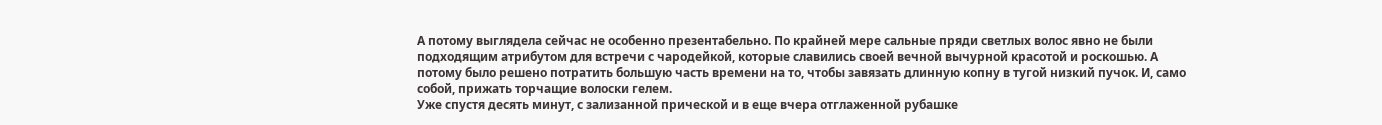А потому выглядела сейчас не особенно презентабельно. По крайней мере сальные пряди светлых волос явно не были подходящим атрибутом для встречи с чародейкой, которые славились своей вечной вычурной красотой и роскошью. А потому было решено потратить большую часть времени на то, чтобы завязать длинную копну в тугой низкий пучок. И, само собой, прижать торчащие волоски гелем.
Уже спустя десять минут, с зализанной прической и в еще вчера отглаженной рубашке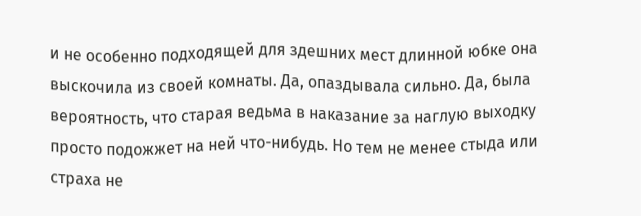и не особенно подходящей для здешних мест длинной юбке она выскочила из своей комнаты. Да, опаздывала сильно. Да, была вероятность, что старая ведьма в наказание за наглую выходку просто подожжет на ней что-нибудь. Но тем не менее стыда или страха не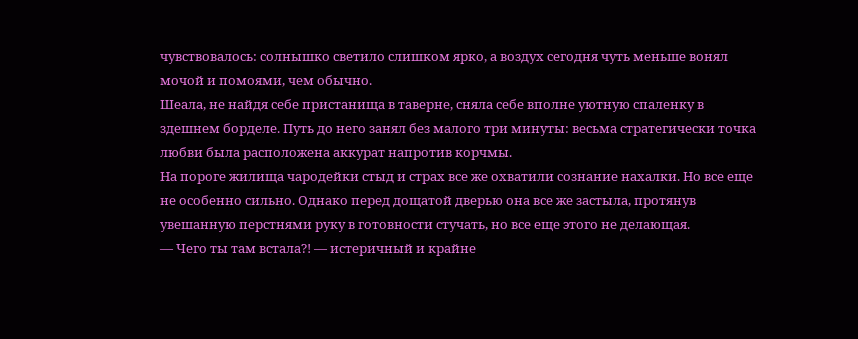чувствовалось: солнышко светило слишком ярко, а воздух сегодня чуть меньше вонял мочой и помоями, чем обычно.
Шеала, не найдя себе пристанища в таверне, сняла себе вполне уютную спаленку в здешнем борделе. Путь до него занял без малого три минуты: весьма стратегически точка любви была расположена аккурат напротив корчмы.
На пороге жилища чародейки стыд и страх все же охватили сознание нахалки. Но все еще не особенно сильно. Однако перед дощатой дверью она все же застыла, протянув увешанную перстнями руку в готовности стучать, но все еще этого не делающая.
— Чего ты там встала?! — истеричный и крайне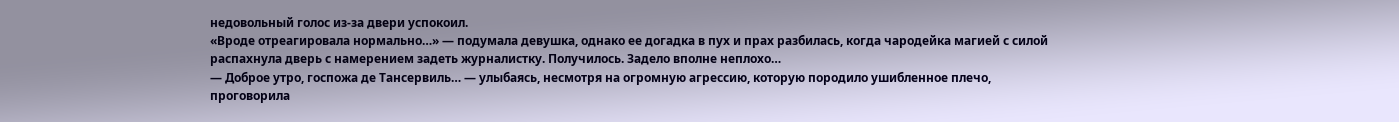недовольный голос из-за двери успокоил.
«Вроде отреагировала нормально…» — подумала девушка, однако ее догадка в пух и прах разбилась, когда чародейка магией с силой распахнула дверь с намерением задеть журналистку. Получилось. Задело вполне неплохо…
— Доброе утро, госпожа де Тансервиль… — улыбаясь, несмотря на огромную агрессию, которую породило ушибленное плечо, проговорила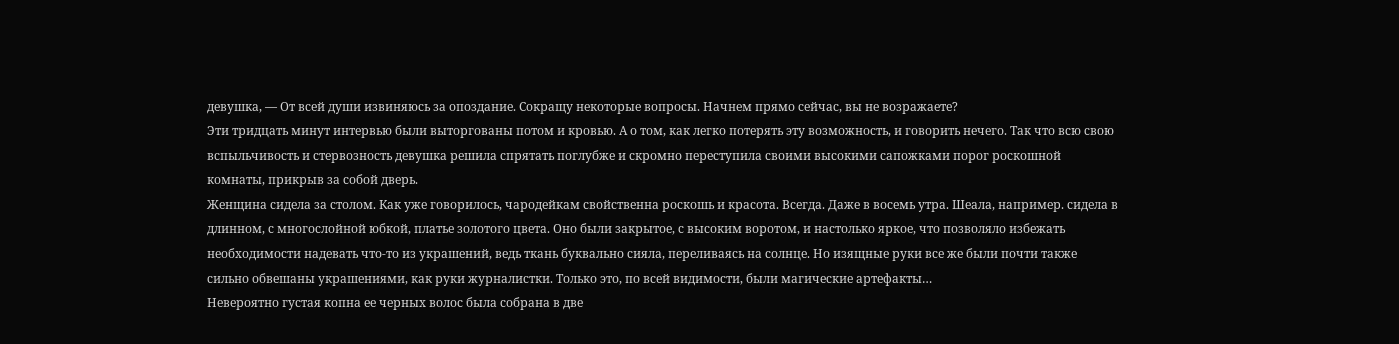девушка, — От всей души извиняюсь за опоздание. Сокращу некоторые вопросы. Начнем прямо сейчас, вы не возражаете?
Эти тридцать минут интервью были выторгованы потом и кровью. А о том, как легко потерять эту возможность, и говорить нечего. Так что всю свою вспыльчивость и стервозность девушка решила спрятать поглубже и скромно переступила своими высокими сапожками порог роскошной комнаты, прикрыв за собой дверь.
Женщина сидела за столом. Как уже говорилось, чародейкам свойственна роскошь и красота. Всегда. Даже в восемь утра. Шеала, например. сидела в длинном, с многослойной юбкой, платье золотого цвета. Оно были закрытое, с высоким воротом, и настолько яркое, что позволяло избежать необходимости надевать что-то из украшений, ведь ткань буквально сияла, переливаясь на солнце. Но изящные руки все же были почти также сильно обвешаны украшениями, как руки журналистки. Только это, по всей видимости, были магические артефакты…
Невероятно густая копна ее черных волос была собрана в две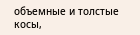объемные и толстые косы,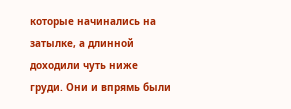которые начинались на затылке, а длинной доходили чуть ниже груди. Они и впрямь были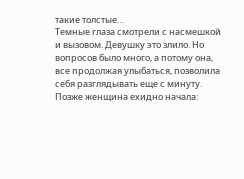такие толстые…
Темные глаза смотрели с насмешкой и вызовом. Девушку это злило. Но вопросов было много, а потому она, все продолжая улыбаться, позволила себя разглядывать еще с минуту. Позже женщина ехидно начала: